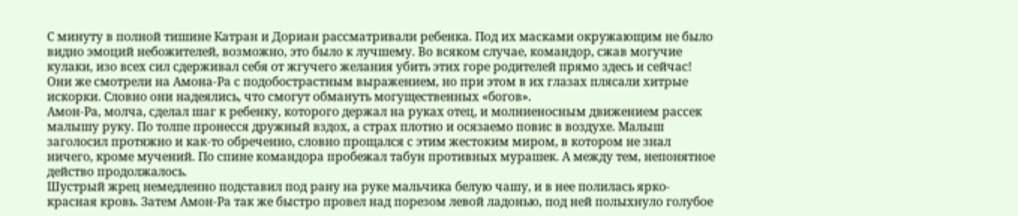С минуту в полной тишине Катран и Дориан рассматривали ребенка. Под их масками окружающим не было видно эмоций небожителей, возможно, это было к лучшему. Во всяком случае, командор, сжав могучие кулаки, изо всех сил сдерживал себя от жгучего желания убить этих горе родителей прямо здесь и сейчас! Они же смотрели на Амона-Ра с подобострастным выражением, но при этом в их глазах плясали хитрые искорки. Словно они надеялись, что смогут обмануть могущественных «богов».
Амон-Ра, молча, сделал шаг к ребенку, которого держал на руках отец, и молниеносным движением рассек малышу руку. По толпе пронесся дружный вздох, а страх плотно и осязаемо повис в воздухе. Малыш заголосил протяжно и как-то обреченно, словно прощался с этим жестоким миром, в котором не знал ничего, кроме мучений. По спине командора пробежал табун противных мурашек. А между тем, непонятное действо продолжалось.
Шустрый жрец немедленно подставил под рану на руке мальчика белую чашу, и в нее полилась ярко-красная кровь. Затем Амон-Ра так же быстро провел над порезом левой ладонью, под ней полыхнуло голубое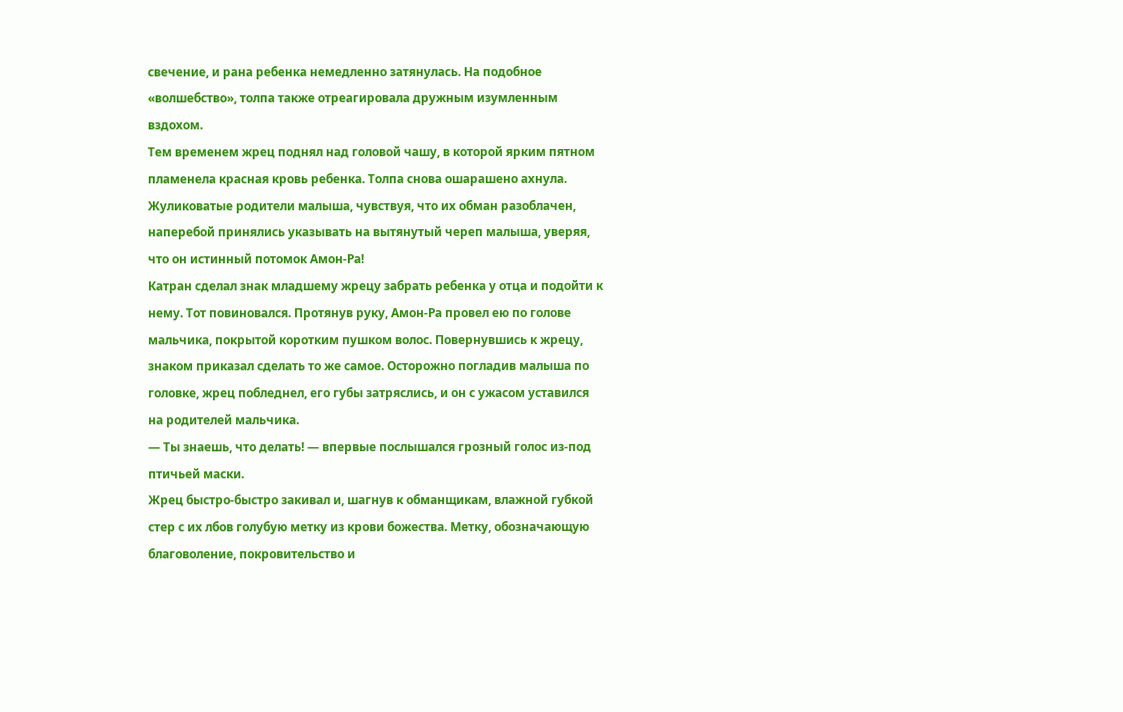свечение, и рана ребенка немедленно затянулась. На подобное «волшебство», толпа также отреагировала дружным изумленным вздохом.
Тем временем жрец поднял над головой чашу, в которой ярким пятном пламенела красная кровь ребенка. Толпа снова ошарашено ахнула.
Жуликоватые родители малыша, чувствуя, что их обман разоблачен, наперебой принялись указывать на вытянутый череп малыша, уверяя, что он истинный потомок Амон-Ра!
Катран сделал знак младшему жрецу забрать ребенка у отца и подойти к нему. Тот повиновался. Протянув руку, Амон-Ра провел ею по голове мальчика, покрытой коротким пушком волос. Повернувшись к жрецу, знаком приказал сделать то же самое. Осторожно погладив малыша по головке, жрец побледнел, его губы затряслись, и он с ужасом уставился на родителей мальчика.
— Ты знаешь, что делать! — впервые послышался грозный голос из-под птичьей маски.
Жрец быстро-быстро закивал и, шагнув к обманщикам, влажной губкой стер с их лбов голубую метку из крови божества. Метку, обозначающую благоволение, покровительство и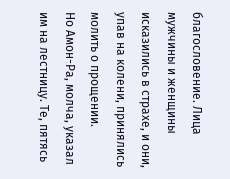благословение. Лица мужчины и женщины исказились в страхе, и они, упав на колени, принялись молить о прощении.
Но Амон-Ра, молча, указал им на лестницу. Те, пятясь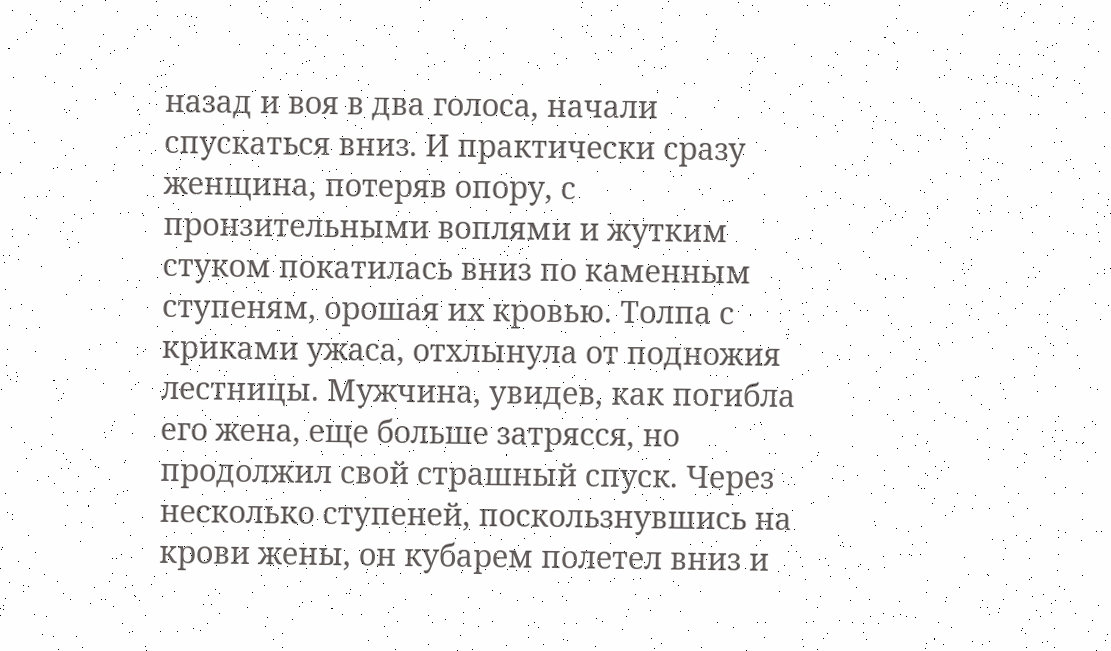назад и воя в два голоса, начали спускаться вниз. И практически сразу женщина, потеряв опору, с пронзительными воплями и жутким стуком покатилась вниз по каменным ступеням, орошая их кровью. Толпа с криками ужаса, отхлынула от подножия лестницы. Мужчина, увидев, как погибла его жена, еще больше затрясся, но продолжил свой страшный спуск. Через несколько ступеней, поскользнувшись на крови жены, он кубарем полетел вниз и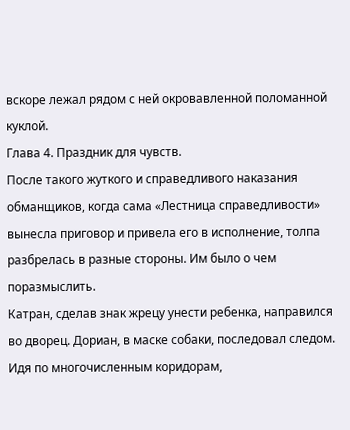вскоре лежал рядом с ней окровавленной поломанной куклой.
Глава 4. Праздник для чувств.
После такого жуткого и справедливого наказания обманщиков, когда сама «Лестница справедливости» вынесла приговор и привела его в исполнение, толпа разбрелась в разные стороны. Им было о чем поразмыслить.
Катран, сделав знак жрецу унести ребенка, направился во дворец. Дориан, в маске собаки, последовал следом. Идя по многочисленным коридорам,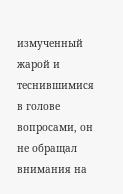измученный жарой и теснившимися в голове вопросами, он не обращал внимания на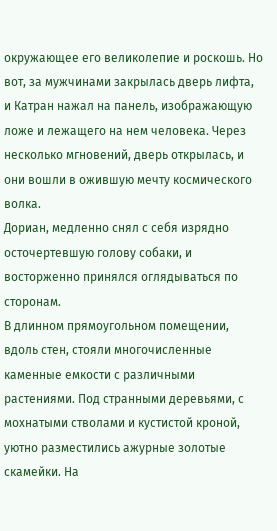окружающее его великолепие и роскошь. Но вот, за мужчинами закрылась дверь лифта, и Катран нажал на панель, изображающую ложе и лежащего на нем человека. Через несколько мгновений, дверь открылась, и они вошли в ожившую мечту космического волка.
Дориан, медленно снял с себя изрядно осточертевшую голову собаки, и восторженно принялся оглядываться по сторонам.
В длинном прямоугольном помещении, вдоль стен, стояли многочисленные каменные емкости с различными растениями. Под странными деревьями, с мохнатыми стволами и кустистой кроной, уютно разместились ажурные золотые скамейки. На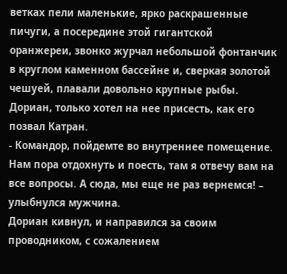ветках пели маленькие, ярко раскрашенные пичуги, а посередине этой гигантской оранжереи, звонко журчал небольшой фонтанчик в круглом каменном бассейне и, сверкая золотой чешуей, плавали довольно крупные рыбы.
Дориан, только хотел на нее присесть, как его позвал Катран.
- Командор, пойдемте во внутреннее помещение. Нам пора отдохнуть и поесть, там я отвечу вам на все вопросы. А сюда, мы еще не раз вернемся! – улыбнулся мужчина.
Дориан кивнул, и направился за своим проводником, с сожалением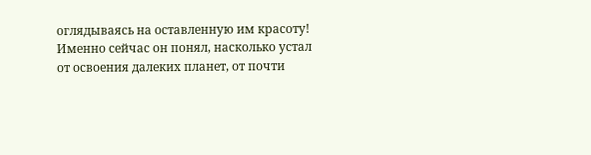оглядываясь на оставленную им красоту! Именно сейчас он понял, насколько устал от освоения далеких планет, от почти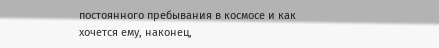постоянного пребывания в космосе и как хочется ему, наконец,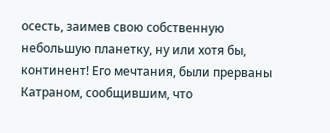осесть, заимев свою собственную небольшую планетку, ну или хотя бы, континент! Его мечтания, были прерваны Катраном, сообщившим, что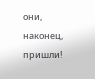они, наконец, пришли!